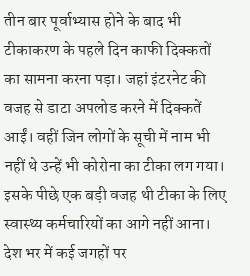तीन बार पूर्वाभ्यास होने के बाद भी टीकाकरण के पहले दिन काफी दिक्कतों का सामना करना पड़ा। जहां इंटरनेट की वजह से डाटा अपलोड करने में दिक्कतें आईं। वहीं जिन लोगों के सूची में नाम भी नहीं थे उन्हें भी कोरोना का टीका लग गया। इसके पीछे एक बड़ी वजह थी टीका के लिए स्वास्थ्य कर्मचारियों का आगे नहीं आना।
देश भर में कई जगहों पर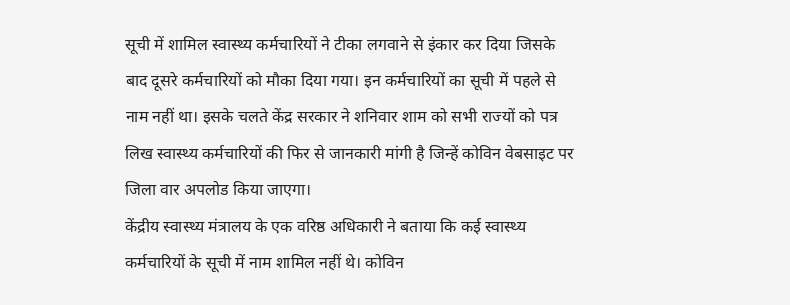सूची में शामिल स्वास्थ्य कर्मचारियों ने टीका लगवाने से इंकार कर दिया जिसके बाद दूसरे कर्मचारियों को मौका दिया गया। इन कर्मचारियों का सूची में पहले से नाम नहीं था। इसके चलते केंद्र सरकार ने शनिवार शाम को सभी राज्यों को पत्र लिख स्वास्थ्य कर्मचारियों की फिर से जानकारी मांगी है जिन्हें कोविन वेबसाइट पर जिला वार अपलोड किया जाएगा।
केंद्रीय स्वास्थ्य मंत्रालय के एक वरिष्ठ अधिकारी ने बताया कि कई स्वास्थ्य कर्मचारियों के सूची में नाम शामिल नहीं थे। कोविन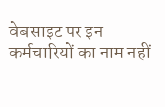वेबसाइट पर इन कर्मचारियों का नाम नहीं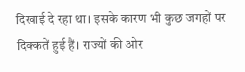दिखाई दे रहा था। इसके कारण भी कुछ जगहों पर दिक्कतें हुई हैं। राज्यों की ओर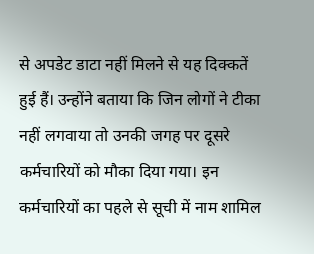से अपडेट डाटा नहीं मिलने से यह दिक्कतें हुई हैं। उन्होंने बताया कि जिन लोगों ने टीका नहीं लगवाया तो उनकी जगह पर दूसरे कर्मचारियों को मौका दिया गया। इन कर्मचारियों का पहले से सूची में नाम शामिल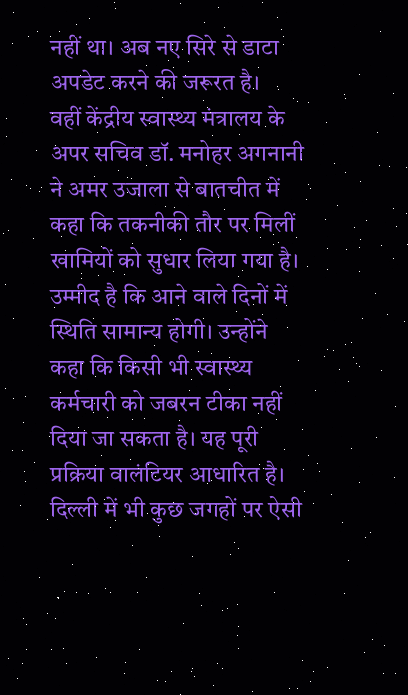नहीं था। अब नए सिरे से डाटा अपडेट करने की जरूरत है।
वहीं केंद्रीय स्वास्थ्य मंत्रालय के अपर सचिव डॉ. मनोहर अगनानी ने अमर उजाला से बातचीत में कहा कि तकनीकी तौर पर मिलीं खामियों को सुधार लिया गया है। उम्मीद है कि आने वाले दिनों में स्थिति सामान्य होगी। उन्होंने कहा कि किसी भी स्वास्थ्य कर्मचारी को जबरन टीका नहीं दिया जा सकता है। यह पूरी प्रक्रिया वालंटियर आधारित है। दिल्ली में भी कुछ जगहों पर ऐसी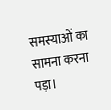समस्याओं का सामना करना पड़ा।